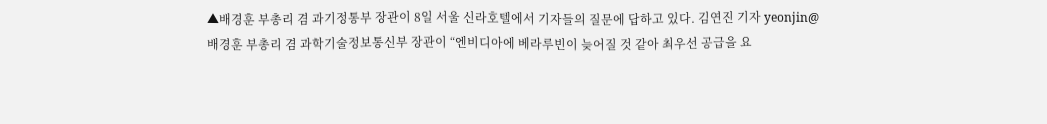▲배경훈 부총리 겸 과기정통부 장관이 8일 서울 신라호텔에서 기자들의 질문에 답하고 있다. 김연진 기자 yeonjin@
배경훈 부총리 겸 과학기술정보통신부 장관이 “엔비디아에 베라루빈이 늦어질 것 같아 최우선 공급을 요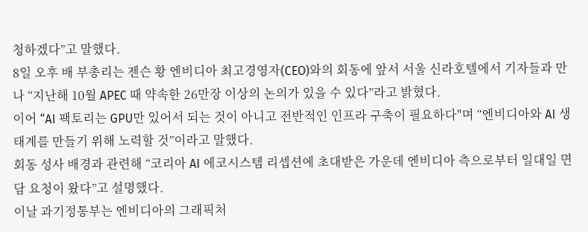청하겠다”고 말했다.
8일 오후 배 부총리는 젠슨 황 엔비디아 최고경영자(CEO)와의 회동에 앞서 서울 신라호텔에서 기자들과 만나 “지난해 10월 APEC 때 약속한 26만장 이상의 논의가 있을 수 있다”라고 밝혔다.
이어 “AI 팩토리는 GPU만 있어서 되는 것이 아니고 전반적인 인프라 구축이 필요하다"며 “엔비디아와 AI 생태계를 만들기 위해 노력할 것”이라고 말했다.
회동 성사 배경과 관련해 “코리아 AI 에코시스템 리셉션에 초대받은 가운데 엔비디아 측으로부터 일대일 면담 요청이 왔다”고 설명했다.
이날 과기정통부는 엔비디아의 그래픽처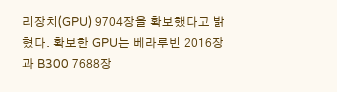리장치(GPU) 9704장을 확보했다고 밝혔다. 확보한 GPU는 베라루빈 2016장과 B300 7688장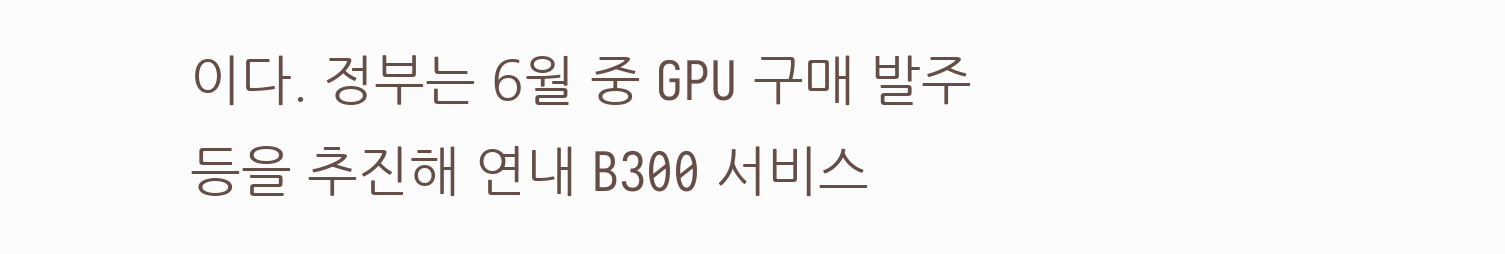이다. 정부는 6월 중 GPU 구매 발주 등을 추진해 연내 B300 서비스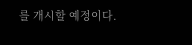를 개시할 예정이다.